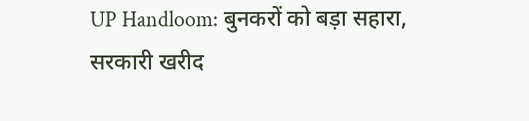UP Handloom: बुनकरों को बड़ा सहारा, सरकारी खरीद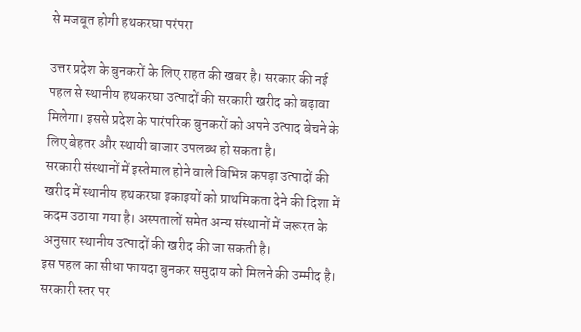से मजबूत होगी हथकरघा परंपरा

उत्तर प्रदेश के बुनकरों के लिए राहत की खबर है। सरकार की नई पहल से स्थानीय हथकरघा उत्पादों की सरकारी खरीद को बढ़ावा मिलेगा। इससे प्रदेश के पारंपरिक बुनकरों को अपने उत्पाद बेचने के लिए बेहतर और स्थायी बाजार उपलब्ध हो सकता है।
सरकारी संस्थानों में इस्तेमाल होने वाले विभिन्न कपड़ा उत्पादों की खरीद में स्थानीय हथकरघा इकाइयों को प्राथमिकता देने की दिशा में कदम उठाया गया है। अस्पतालों समेत अन्य संस्थानों में जरूरत के अनुसार स्थानीय उत्पादों की खरीद की जा सकती है।
इस पहल का सीधा फायदा बुनकर समुदाय को मिलने की उम्मीद है। सरकारी स्तर पर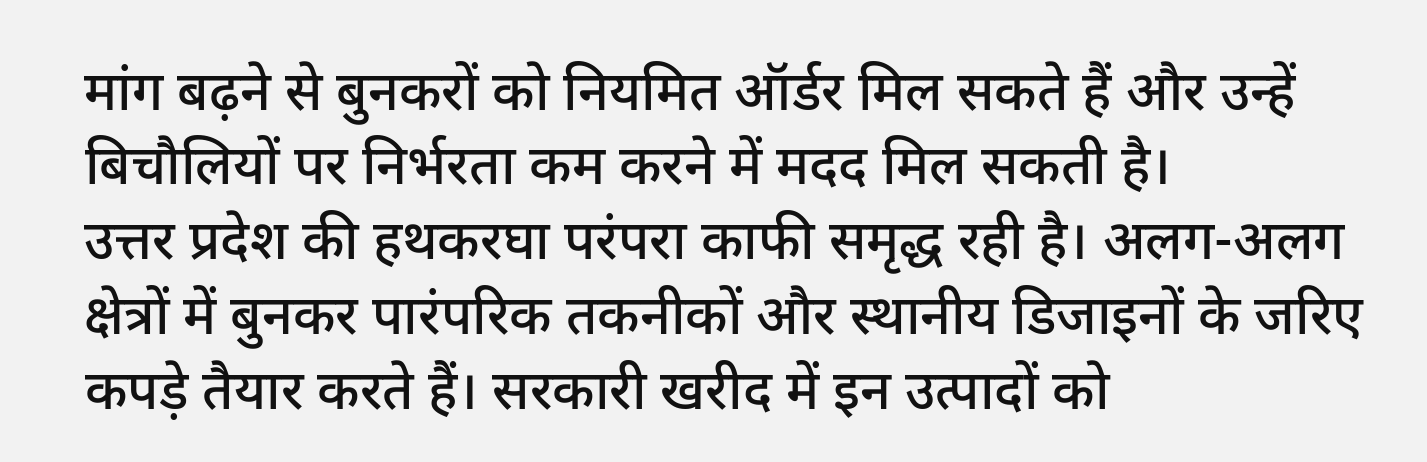मांग बढ़ने से बुनकरों को नियमित ऑर्डर मिल सकते हैं और उन्हें बिचौलियों पर निर्भरता कम करने में मदद मिल सकती है।
उत्तर प्रदेश की हथकरघा परंपरा काफी समृद्ध रही है। अलग-अलग क्षेत्रों में बुनकर पारंपरिक तकनीकों और स्थानीय डिजाइनों के जरिए कपड़े तैयार करते हैं। सरकारी खरीद में इन उत्पादों को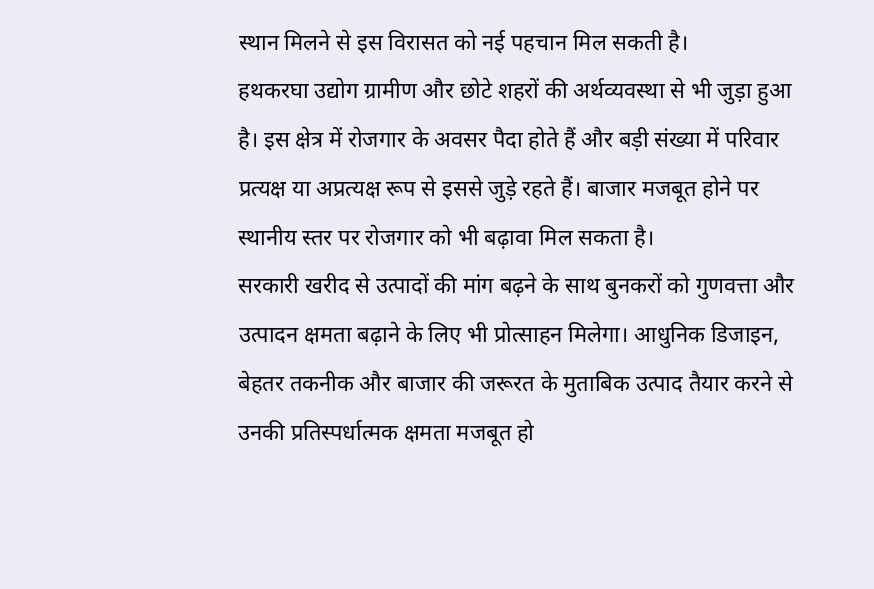स्थान मिलने से इस विरासत को नई पहचान मिल सकती है।
हथकरघा उद्योग ग्रामीण और छोटे शहरों की अर्थव्यवस्था से भी जुड़ा हुआ है। इस क्षेत्र में रोजगार के अवसर पैदा होते हैं और बड़ी संख्या में परिवार प्रत्यक्ष या अप्रत्यक्ष रूप से इससे जुड़े रहते हैं। बाजार मजबूत होने पर स्थानीय स्तर पर रोजगार को भी बढ़ावा मिल सकता है।
सरकारी खरीद से उत्पादों की मांग बढ़ने के साथ बुनकरों को गुणवत्ता और उत्पादन क्षमता बढ़ाने के लिए भी प्रोत्साहन मिलेगा। आधुनिक डिजाइन, बेहतर तकनीक और बाजार की जरूरत के मुताबिक उत्पाद तैयार करने से उनकी प्रतिस्पर्धात्मक क्षमता मजबूत हो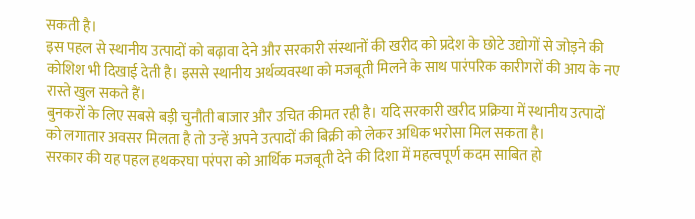सकती है।
इस पहल से स्थानीय उत्पादों को बढ़ावा देने और सरकारी संस्थानों की खरीद को प्रदेश के छोटे उद्योगों से जोड़ने की कोशिश भी दिखाई देती है। इससे स्थानीय अर्थव्यवस्था को मजबूती मिलने के साथ पारंपरिक कारीगरों की आय के नए रास्ते खुल सकते हैं।
बुनकरों के लिए सबसे बड़ी चुनौती बाजार और उचित कीमत रही है। यदि सरकारी खरीद प्रक्रिया में स्थानीय उत्पादों को लगातार अवसर मिलता है तो उन्हें अपने उत्पादों की बिक्री को लेकर अधिक भरोसा मिल सकता है।
सरकार की यह पहल हथकरघा परंपरा को आर्थिक मजबूती देने की दिशा में महत्वपूर्ण कदम साबित हो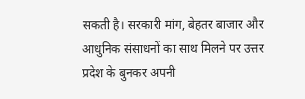सकती है। सरकारी मांग, बेहतर बाजार और आधुनिक संसाधनों का साथ मिलने पर उत्तर प्रदेश के बुनकर अपनी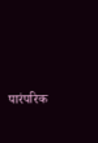पारंपरिक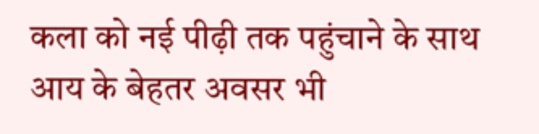कला को नई पीढ़ी तक पहुंचाने के साथ आय के बेहतर अवसर भी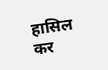हासिल कर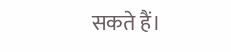सकते हैं।